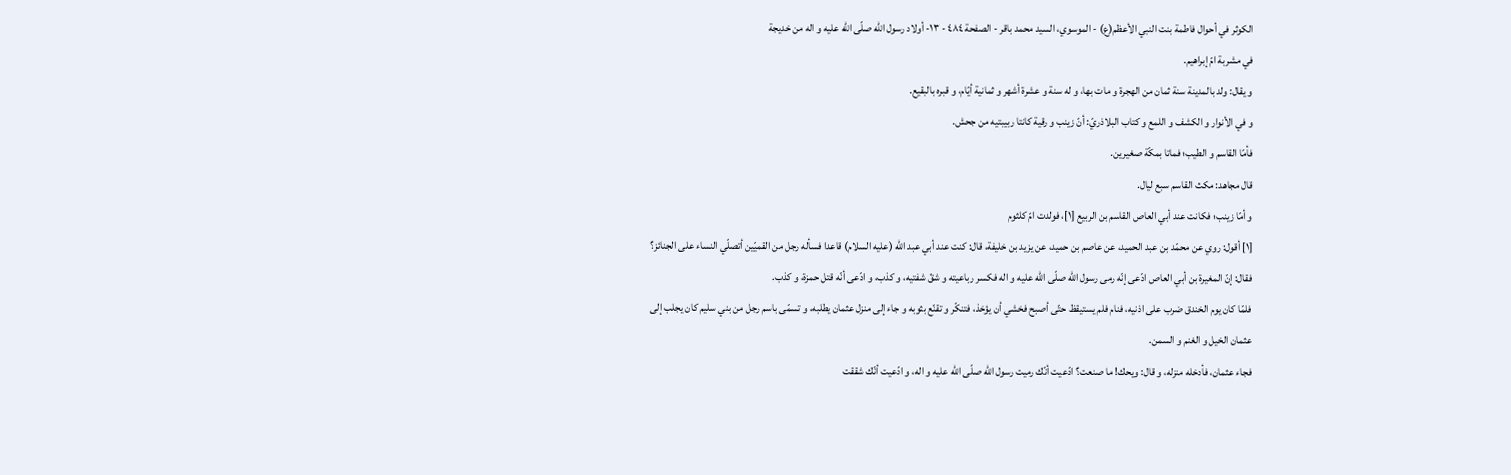الكوثر في أحوال فاطمة بنت النبي الأعظم(ع) - الموسوي، السيد محمد باقر - الصفحة ٤٨٤ - ١٣- أولاد رسول اللّه صلّى اللّه عليه و اله من خديجة
في مشربة امّ إبراهيم.
و يقال: ولد بالمدينة سنة ثمان من الهجرة و مات بها، و له سنة و عشرة أشهر و ثمانية أيّام، و قبره بالبقيع.
و في الأنوار و الكشف و اللمع و كتاب البلاذريّ: أنّ زينب و رقية كانتا ربيبتيه من جحش.
فأمّا القاسم و الطيب؛ فماتا بمكّة صغيرين.
قال مجاهد: مكث القاسم سبع ليال.
و أمّا زينب؛ فكانت عند أبي العاص القاسم بن الربيع [١]، فولدت امّ كلثوم
[١] أقول: روي عن محمّد بن عبد الحميد، عن عاصم بن حميد، عن يزيد بن خليفة، قال: كنت عند أبي عبد اللّه (عليه السلام) قاعدا فسأله رجل من القميّين أتصلّي النساء على الجنائز؟
فقال: إنّ المغيرة بن أبي العاص ادّعى إنّه رمى رسول اللّه صلّى اللّه عليه و اله فكسر رباعيته و شقّ شفتيه، و كذب، و ادّعى أنّه قتل حمزة، و كذب.
فلمّا كان يوم الخندق ضرب على اذنيه، فنام فلم يستيقظ حتّى أصبح فخشي أن يؤخذ، فتنكّر و تقنّع بثوبه و جاء إلى منزل عثمان يطلبه، و تسمّى باسم رجل من بني سليم كان يجلب إلى عثمان الخيل و الغنم و السمن.
فجاء عثمان، فأدخله منزله، و قال: ويحك! ما صنعت؟ ادّعيت أنّك رميت رسول اللّه صلّى اللّه عليه و اله، و ادّعيت أنّك شققت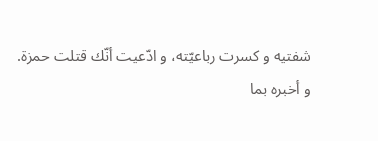شفتيه و كسرت رباعيّته، و ادّعيت أنّك قتلت حمزة.
و أخبره بما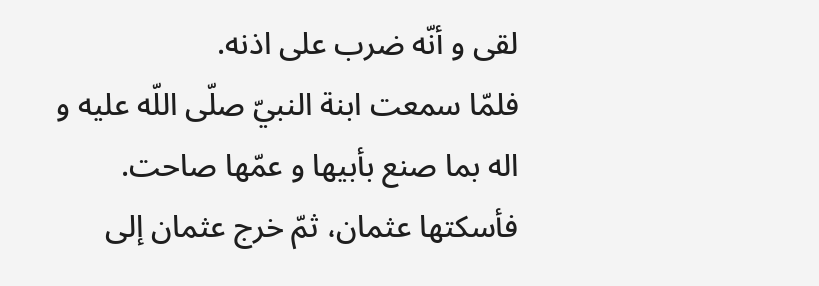لقى و أنّه ضرب على اذنه.
فلمّا سمعت ابنة النبيّ صلّى اللّه عليه و اله بما صنع بأبيها و عمّها صاحت.
فأسكتها عثمان، ثمّ خرج عثمان إلى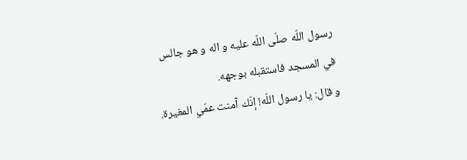رسول اللّه صلّى اللّه عليه و اله و هو جالس في المسجد فاستقبله بوجهه.
و قال: يا رسول اللّه! إنّك آمنت عمّي المغيرة.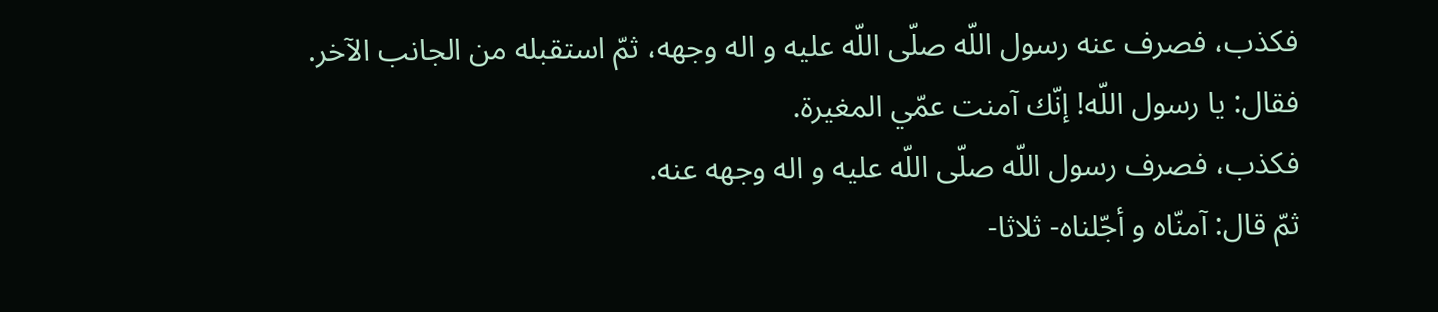فكذب، فصرف عنه رسول اللّه صلّى اللّه عليه و اله وجهه، ثمّ استقبله من الجانب الآخر.
فقال: يا رسول اللّه! إنّك آمنت عمّي المغيرة.
فكذب، فصرف رسول اللّه صلّى اللّه عليه و اله وجهه عنه.
ثمّ قال: آمنّاه و أجّلناه- ثلاثا-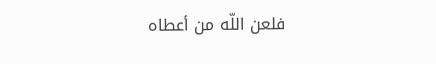فلعن اللّه من أعطاه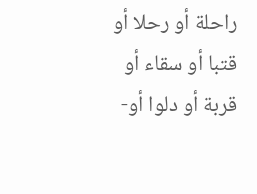راحلة أو رحلا أو قتبا أو سقاء أو قربة أو دلوا أو-